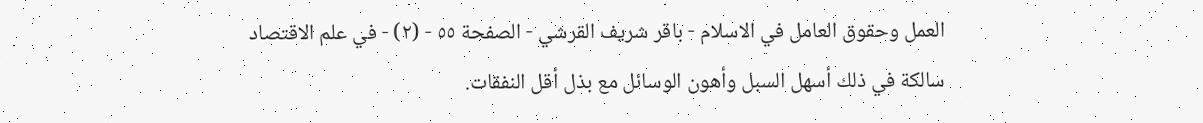العمل وحقوق العامل في الاسلام - باقر شريف القرشي - الصفحة ٥٥ - (٢) - في علم الاقتصاد
سالكة في ذلك أسهل السبل وأهون الوسائل مع بذل أقل النفقات.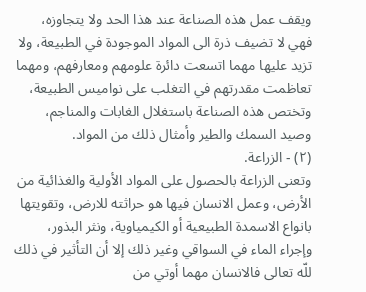ويقف عمل هذه الصناعة عند هذا الحد ولا يتجاوزه، فهي لا تضيف ذرة الى المواد الموجودة في الطبيعة، ولا تزيد عليها مهما اتسعت دائرة علومهم ومعارفهم، ومهما تعاظمت مقدرتهم في التغلب على نواميس الطبيعة، وتختص هذه الصناعة باستغلال الغابات والمناجم، وصيد السمك والطير وأمثال ذلك من المواد.
(٢) - الزراعة.
وتعنى الزراعة بالحصول على المواد الأولية والغذائية من الأرض، وعمل الانسان فيها هو حراثته للارض، وتقويتها بانواع الاسمدة الطبيعية أو الكيمياوية، ونثر البذور، وإجراء الماء في السواقي وغير ذلك إلا أن التأثير في ذلك للّه تعالى فالانسان مهما أوتي من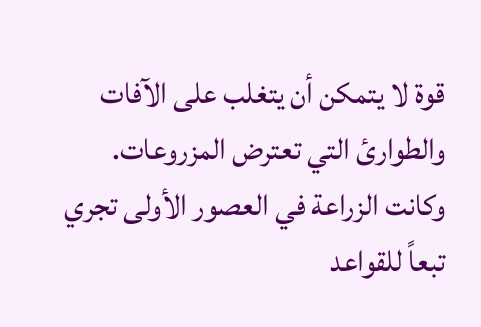قوة لا يتمكن أن يتغلب على الآفات والطوارئ التي تعترض المزروعات.
وكانت الزراعة في العصور الأولى تجري تبعاً للقواعد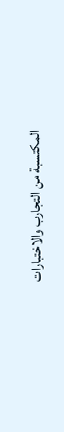المكتسبة من التجارب والاختبارات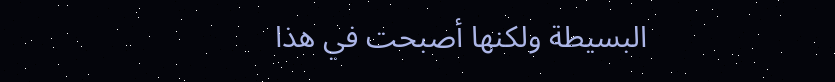البسيطة ولكنها أصبحت في هذا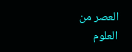العصر من العلوم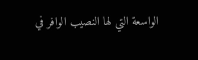الواسعة التي لها النصيب الوافر في